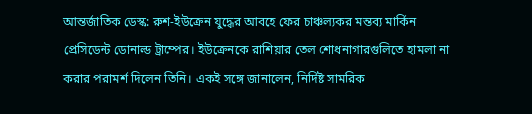আন্তর্জাতিক ডেস্ক: রুশ-ইউক্রেন যুদ্ধের আবহে ফের চাঞ্চল্যকর মন্তব্য মার্কিন প্রেসিডেন্ট ডোনাল্ড ট্রাম্পের। ইউক্রেনকে রাশিয়ার তেল শোধনাগারগুলিতে হামলা না করার পরামর্শ দিলেন তিনি। একই সঙ্গে জানালেন, নির্দিষ্ট সামরিক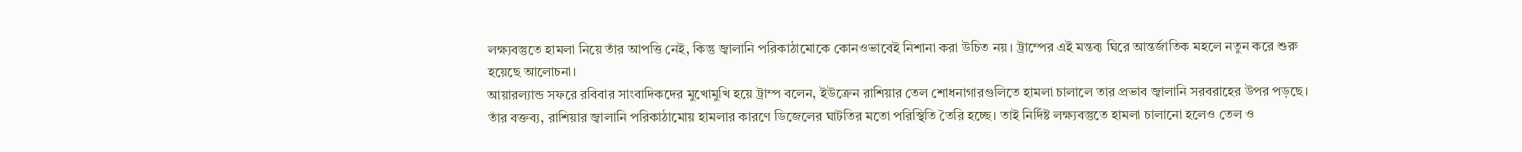লক্ষ্যবস্তুতে হামলা নিয়ে তাঁর আপত্তি নেই, কিন্তু জ্বালানি পরিকাঠামোকে কোনওভাবেই নিশানা করা উচিত নয়। ট্রাম্পের এই মন্তব্য ঘিরে আন্তর্জাতিক মহলে নতুন করে শুরু হয়েছে আলোচনা।
আয়ারল্যান্ড সফরে রবিবার সাংবাদিকদের মুখোমুখি হয়ে ট্রাম্প বলেন, ইউক্রেন রাশিয়ার তেল শোধনাগারগুলিতে হামলা চালালে তার প্রভাব জ্বালানি সরবরাহের উপর পড়ছে। তাঁর বক্তব্য, রাশিয়ার জ্বালানি পরিকাঠামোয় হামলার কারণে ডিজেলের ঘাটতির মতো পরিস্থিতি তৈরি হচ্ছে। তাই নির্দিষ্ট লক্ষ্যবস্তুতে হামলা চালানো হলেও তেল ও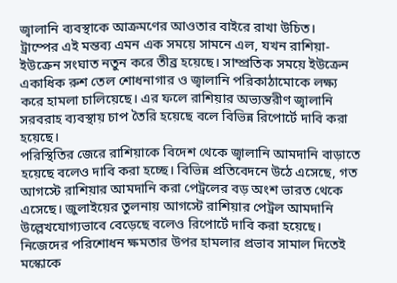জ্বালানি ব্যবস্থাকে আক্রমণের আওতার বাইরে রাখা উচিত।
ট্রাম্পের এই মন্তব্য এমন এক সময়ে সামনে এল, যখন রাশিয়া-ইউক্রেন সংঘাত নতুন করে তীব্র হয়েছে। সাম্প্রতিক সময়ে ইউক্রেন একাধিক রুশ তেল শোধনাগার ও জ্বালানি পরিকাঠামোকে লক্ষ্য করে হামলা চালিয়েছে। এর ফলে রাশিয়ার অভ্যন্তরীণ জ্বালানি সরবরাহ ব্যবস্থায় চাপ তৈরি হয়েছে বলে বিভিন্ন রিপোর্টে দাবি করা হয়েছে।
পরিস্থিতির জেরে রাশিয়াকে বিদেশ থেকে জ্বালানি আমদানি বাড়াতে হয়েছে বলেও দাবি করা হচ্ছে। বিভিন্ন প্রতিবেদনে উঠে এসেছে, গত আগস্টে রাশিয়ার আমদানি করা পেট্রলের বড় অংশ ভারত থেকে এসেছে। জুলাইয়ের তুলনায় আগস্টে রাশিয়ার পেট্রল আমদানি উল্লেখযোগ্যভাবে বেড়েছে বলেও রিপোর্টে দাবি করা হয়েছে। নিজেদের পরিশোধন ক্ষমতার উপর হামলার প্রভাব সামাল দিতেই মস্কোকে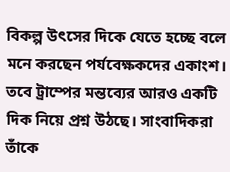বিকল্প উৎসের দিকে যেতে হচ্ছে বলে মনে করছেন পর্যবেক্ষকদের একাংশ।
তবে ট্রাম্পের মন্তব্যের আরও একটি দিক নিয়ে প্রশ্ন উঠছে। সাংবাদিকরা তাঁকে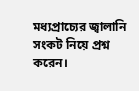মধ্যপ্রাচ্যের জ্বালানি সংকট নিয়ে প্রশ্ন করেন।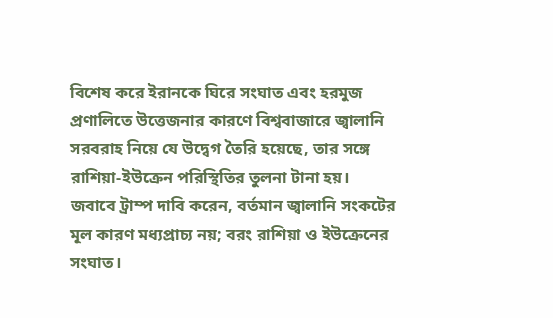বিশেষ করে ইরানকে ঘিরে সংঘাত এবং হরমুজ প্রণালিতে উত্তেজনার কারণে বিশ্ববাজারে জ্বালানি সরবরাহ নিয়ে যে উদ্বেগ তৈরি হয়েছে, তার সঙ্গে রাশিয়া-ইউক্রেন পরিস্থিতির তুলনা টানা হয়।
জবাবে ট্রাম্প দাবি করেন, বর্তমান জ্বালানি সংকটের মূল কারণ মধ্যপ্রাচ্য নয়; বরং রাশিয়া ও ইউক্রেনের সংঘাত।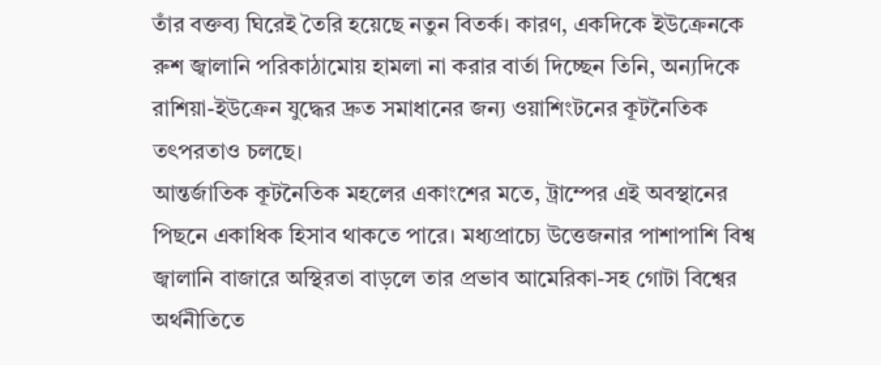তাঁর বক্তব্য ঘিরেই তৈরি হয়েছে নতুন বিতর্ক। কারণ, একদিকে ইউক্রেনকে রুশ জ্বালানি পরিকাঠামোয় হামলা না করার বার্তা দিচ্ছেন তিনি, অন্যদিকে রাশিয়া-ইউক্রেন যুদ্ধের দ্রুত সমাধানের জন্য ওয়াশিংটনের কূটনৈতিক তৎপরতাও চলছে।
আন্তর্জাতিক কূটনৈতিক মহলের একাংশের মতে, ট্রাম্পের এই অবস্থানের পিছনে একাধিক হিসাব থাকতে পারে। মধ্যপ্রাচ্যে উত্তেজনার পাশাপাশি বিশ্ব জ্বালানি বাজারে অস্থিরতা বাড়লে তার প্রভাব আমেরিকা-সহ গোটা বিশ্বের অর্থনীতিতে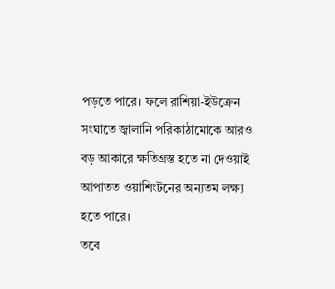পড়তে পারে। ফলে রাশিয়া-ইউক্রেন সংঘাতে জ্বালানি পরিকাঠামোকে আরও বড় আকারে ক্ষতিগ্রস্ত হতে না দেওয়াই আপাতত ওয়াশিংটনের অন্যতম লক্ষ্য হতে পারে।
তবে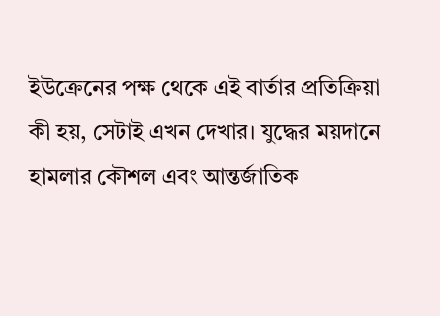ইউক্রেনের পক্ষ থেকে এই বার্তার প্রতিক্রিয়া কী হয়, সেটাই এখন দেখার। যুদ্ধের ময়দানে হামলার কৌশল এবং আন্তর্জাতিক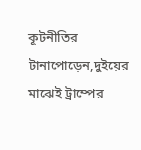কূটনীতির টানাপোড়েন,দুইয়ের মাঝেই ট্রাম্পের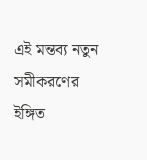এই মন্তব্য নতুন সমীকরণের ইঙ্গিত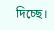দিচ্ছে।